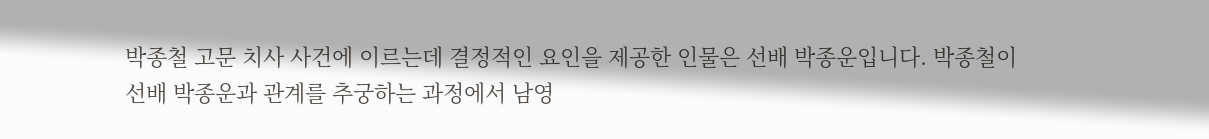박종철 고문 치사 사건에 이르는데 결정적인 요인을 제공한 인물은 선배 박종운입니다. 박종철이 선배 박종운과 관계를 추궁하는 과정에서 남영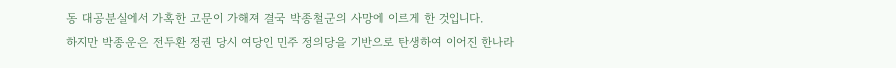동 대공분실에서 가혹한 고문이 가해져 결국 박종철군의 사망에 이르게 한 것입니다.
하지만 박종운은 전두환 정권 당시 여당인 민주 정의당을 기반으로 탄생하여 이어진 한나라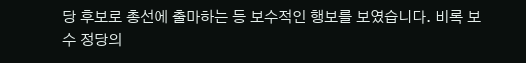당 후보로 총선에 출마하는 등 보수적인 행보를 보였습니다. 비록 보수 정당의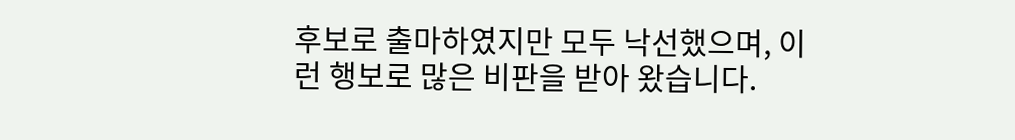후보로 출마하였지만 모두 낙선했으며, 이런 행보로 많은 비판을 받아 왔습니다.